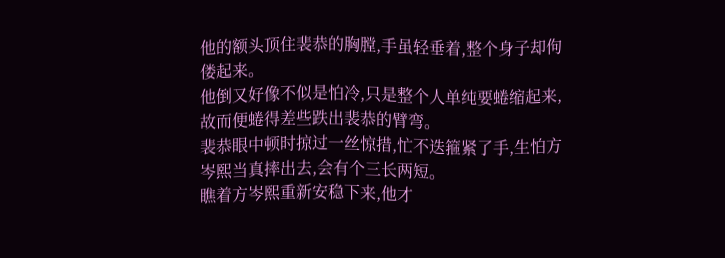他的额头顶住裴恭的胸膛,手虽轻垂着,整个身子却佝偻起来。
他倒又好像不似是怕冷,只是整个人单纯要蜷缩起来,故而便蜷得差些跌出裴恭的臂弯。
裴恭眼中顿时掠过一丝惊措,忙不迭箍紧了手,生怕方岑熙当真摔出去,会有个三长两短。
瞧着方岑熙重新安稳下来,他才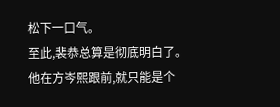松下一口气。
至此,裴恭总算是彻底明白了。
他在方岑熙跟前,就只能是个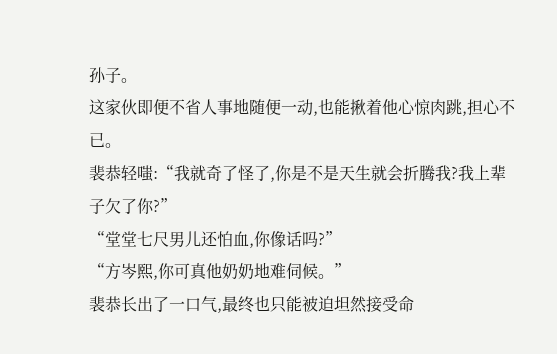孙子。
这家伙即便不省人事地随便一动,也能揪着他心惊肉跳,担心不已。
裴恭轻嗤:“我就奇了怪了,你是不是天生就会折腾我?我上辈子欠了你?”
“堂堂七尺男儿还怕血,你像话吗?”
“方岑熙,你可真他奶奶地难伺候。”
裴恭长出了一口气,最终也只能被迫坦然接受命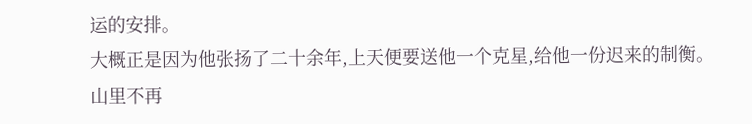运的安排。
大概正是因为他张扬了二十余年,上天便要送他一个克星,给他一份迟来的制衡。
山里不再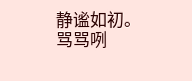静谧如初。
骂骂咧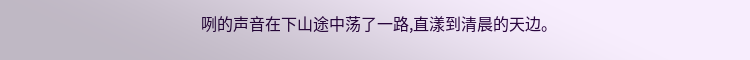咧的声音在下山途中荡了一路,直漾到清晨的天边。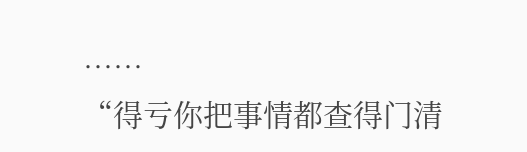……
“得亏你把事情都查得门清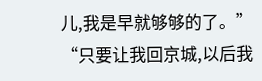儿,我是早就够够的了。”
“只要让我回京城,以后我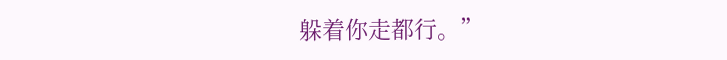躲着你走都行。”